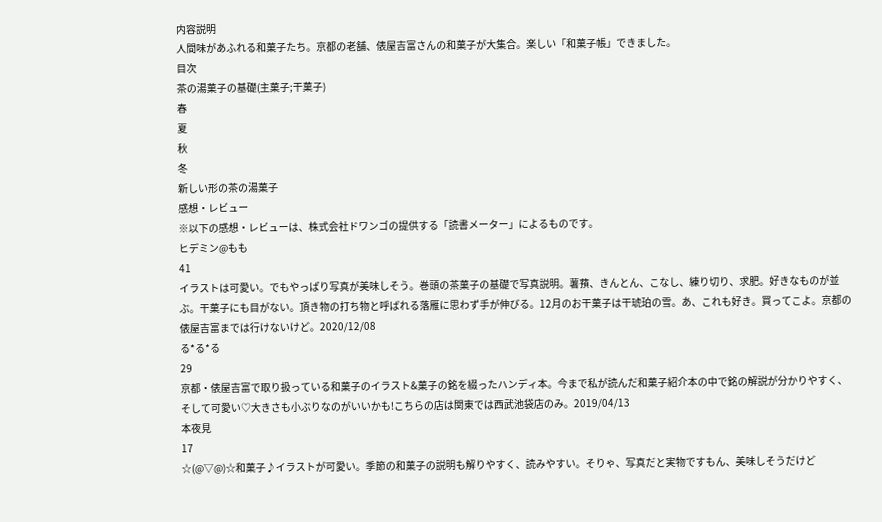内容説明
人間味があふれる和菓子たち。京都の老舗、俵屋吉富さんの和菓子が大集合。楽しい「和菓子帳」できました。
目次
茶の湯菓子の基礎(主菓子;干菓子)
春
夏
秋
冬
新しい形の茶の湯菓子
感想・レビュー
※以下の感想・レビューは、株式会社ドワンゴの提供する「読書メーター」によるものです。
ヒデミン@もも
41
イラストは可愛い。でもやっぱり写真が美味しそう。巻頭の茶菓子の基礎で写真説明。薯蕷、きんとん、こなし、練り切り、求肥。好きなものが並ぶ。干菓子にも目がない。頂き物の打ち物と呼ばれる落雁に思わず手が伸びる。12月のお干菓子は干琥珀の雪。あ、これも好き。買ってこよ。京都の俵屋吉富までは行けないけど。2020/12/08
る*る*る
29
京都・俵屋吉富で取り扱っている和菓子のイラスト&菓子の銘を綴ったハンディ本。今まで私が読んだ和菓子紹介本の中で銘の解説が分かりやすく、そして可愛い♡大きさも小ぶりなのがいいかも!こちらの店は関東では西武池袋店のみ。2019/04/13
本夜見
17
☆(@▽@)☆和菓子♪イラストが可愛い。季節の和菓子の説明も解りやすく、読みやすい。そりゃ、写真だと実物ですもん、美味しそうだけど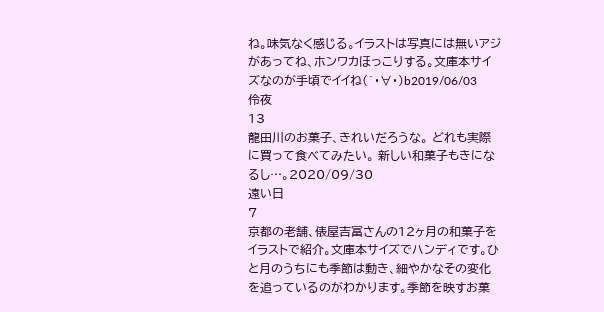ね。味気なく感じる。イラストは写真には無いアジがあってね、ホンワカほっこりする。文庫本サイズなのが手頃でイイね(`・∀・)b2019/06/03
伶夜
13
龍田川のお菓子、きれいだろうな。 どれも実際に買って食べてみたい。 新しい和菓子もきになるし…。2020/09/30
遠い日
7
京都の老舗、俵屋吉冨さんの12ヶ月の和菓子をイラストで紹介。文庫本サイズでハンディです。ひと月のうちにも季節は動き、細やかなその変化を追っているのがわかります。季節を映すお菓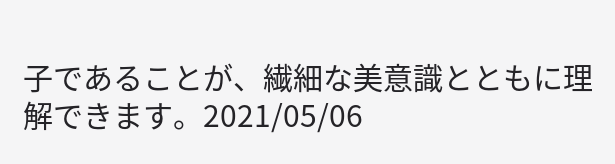子であることが、繊細な美意識とともに理解できます。2021/05/06